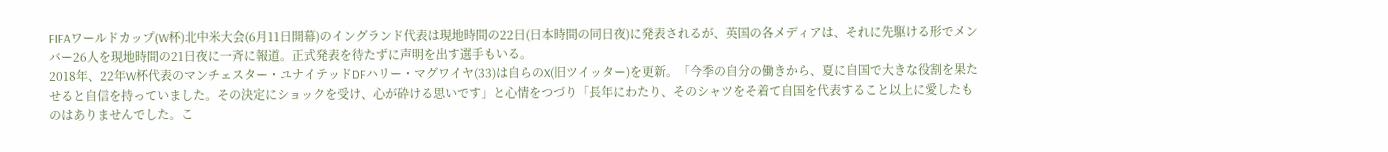FIFAワールドカップ(W杯)北中米大会(6月11日開幕)のイングランド代表は現地時間の22日(日本時間の同日夜)に発表されるが、英国の各メディアは、それに先駆ける形でメンバー26人を現地時間の21日夜に一斉に報道。正式発表を待たずに声明を出す選手もいる。
2018年、22年W杯代表のマンチェスター・ユナイテッドDFハリー・マグワイヤ(33)は自らのX(旧ツイッター)を更新。「今季の自分の働きから、夏に自国で大きな役割を果たせると自信を持っていました。その決定にショックを受け、心が砕ける思いです」と心情をつづり「長年にわたり、そのシャツをそ着て自国を代表すること以上に愛したものはありませんでした。こ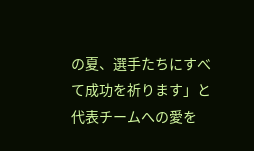の夏、選手たちにすべて成功を祈ります」と代表チームへの愛を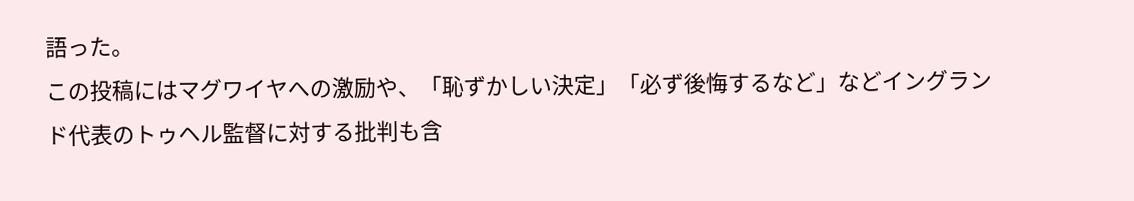語った。
この投稿にはマグワイヤへの激励や、「恥ずかしい決定」「必ず後悔するなど」などイングランド代表のトゥヘル監督に対する批判も含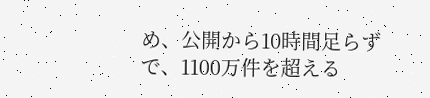め、公開から10時間足らずで、1100万件を超える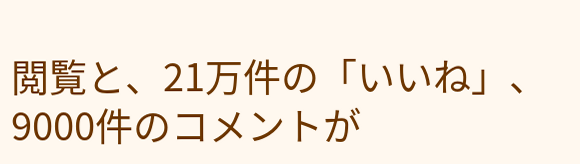閲覧と、21万件の「いいね」、9000件のコメントが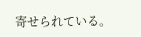寄せられている。